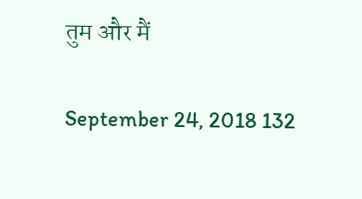तुम और मैं

September 24, 2018 132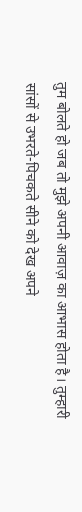तुम बोलते हो जब तो मुझे अपनी आवाज़ का आभास होता है। तुम्हारी सांसों से उभरते-पिचकते सीने को देख अपने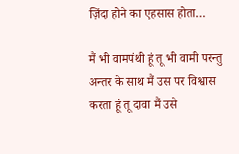ज़िंदा होने का एहसास होता…

मैं भी वामपंथी हूं तू भी वामी परन्तु अन्तर के साथ मैं उस पर विश्वास करता हूं तू दावा मैं उसे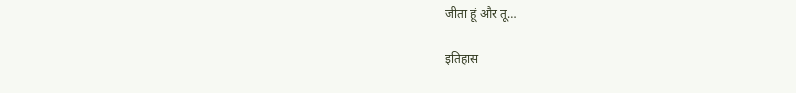जीता हूं और तू…

इतिहास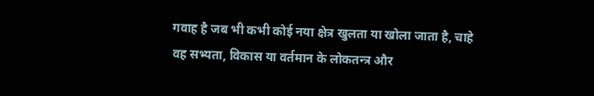गवाह है जब भी कभी कोई नया क्षेत्र खुलता या खोला जाता है, चाहे वह सभ्यता, विकास या वर्तमान के लोकतन्त्र और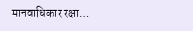मानवाधिकार रक्षा…